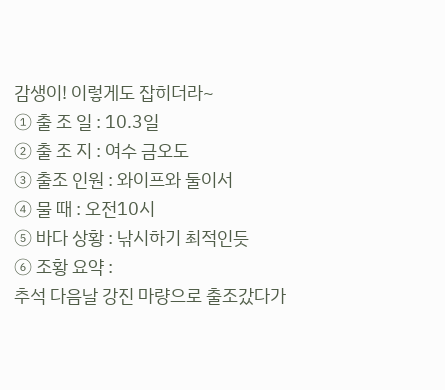감생이! 이렇게도 잡히더라~
① 출 조 일 : 10.3일
② 출 조 지 : 여수 금오도
③ 출조 인원 : 와이프와 둘이서
④ 물 때 : 오전10시
⑤ 바다 상황 : 낚시하기 최적인듯
⑥ 조황 요약 :
추석 다음날 강진 마량으로 출조갔다가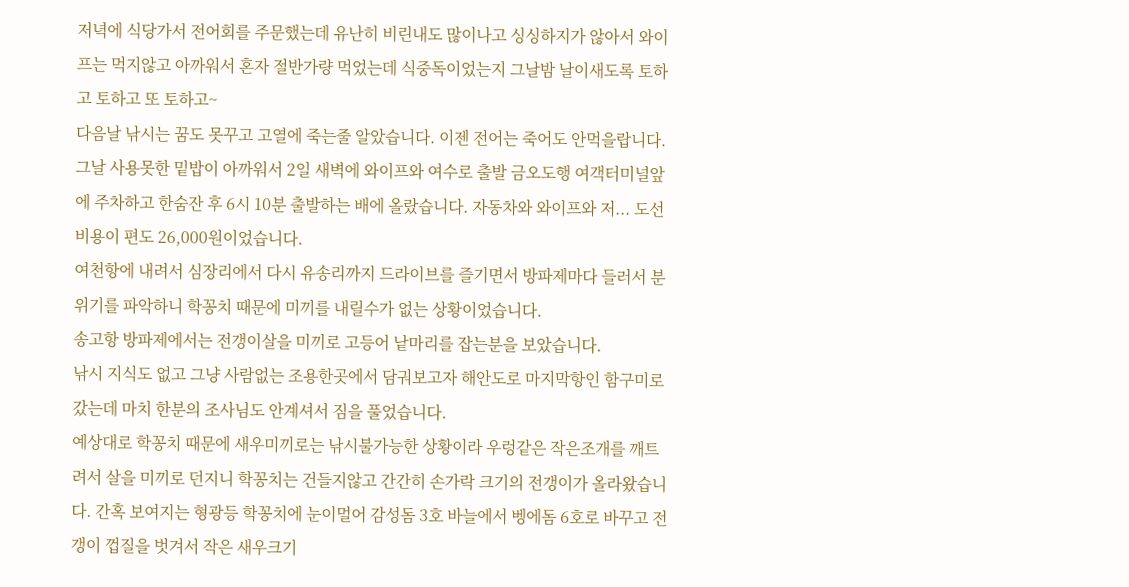저녁에 식당가서 전어회를 주문했는데 유난히 비린내도 많이나고 싱싱하지가 않아서 와이프는 먹지않고 아까워서 혼자 절반가량 먹었는데 식중독이었는지 그날밤 날이새도록 토하고 토하고 또 토하고~
다음날 낚시는 꿈도 못꾸고 고열에 죽는줄 알았습니다. 이젠 전어는 죽어도 안먹을랍니다.
그날 사용못한 밑밥이 아까워서 2일 새벽에 와이프와 여수로 출발 금오도행 여객터미널앞에 주차하고 한숨잔 후 6시 10분 출발하는 배에 올랐습니다. 자동차와 와이프와 저... 도선비용이 편도 26,000원이었습니다.
여천항에 내려서 심장리에서 다시 유송리까지 드라이브를 즐기면서 방파제마다 들러서 분위기를 파악하니 학꽁치 때문에 미끼를 내릴수가 없는 상황이었습니다.
송고항 방파제에서는 전갱이살을 미끼로 고등어 낱마리를 잡는분을 보았습니다.
낚시 지식도 없고 그냥 사람없는 조용한곳에서 담궈보고자 해안도로 마지막항인 함구미로 갔는데 마치 한분의 조사님도 안계셔서 짐을 풀었습니다.
예상대로 학꽁치 때문에 새우미끼로는 낚시불가능한 상황이라 우렁같은 작은조개를 깨트려서 살을 미끼로 던지니 학꽁치는 건들지않고 간간히 손가락 크기의 전갱이가 올라왔습니다. 간혹 보여지는 형광등 학꽁치에 눈이멀어 감성돔 3호 바늘에서 벵에돔 6호로 바꾸고 전갱이 껍질을 벗겨서 작은 새우크기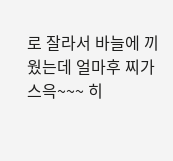로 잘라서 바늘에 끼웠는데 얼마후 찌가 스윽~~~ 히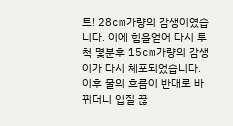트! 28cm가량의 감생이였습니다. 이에 힘을얻어 다시 투척 몇분후 15cm가량의 감생이가 다시 체포되었습니다. 이후 물의 흐름이 반대로 바뀌더니 입질 끊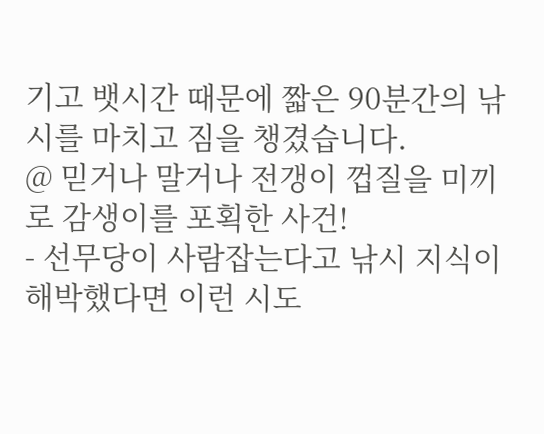기고 뱃시간 때문에 짧은 90분간의 낚시를 마치고 짐을 챙겼습니다.
@ 믿거나 말거나 전갱이 껍질을 미끼로 감생이를 포획한 사건!
- 선무당이 사람잡는다고 낚시 지식이 해박했다면 이런 시도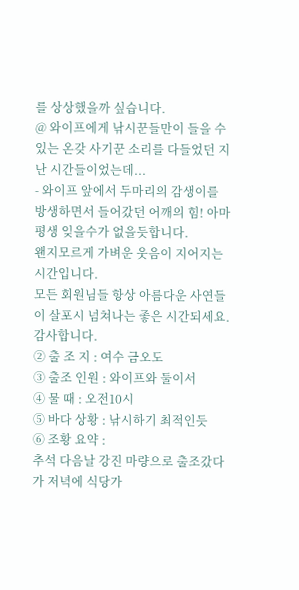를 상상했을까 싶습니다.
@ 와이프에게 낚시꾼들만이 들을 수 있는 온갖 사기꾼 소리를 다들었던 지난 시간들이었는데...
- 와이프 앞에서 두마리의 감생이를 방생하면서 들어갔던 어깨의 힘! 아마 평생 잊을수가 없을듯합니다.
왠지모르게 가벼운 웃음이 지어지는 시간입니다.
모든 회원님들 항상 아름다운 사연들이 살포시 넘쳐나는 좋은 시간되세요.
감사합니다.
② 출 조 지 : 여수 금오도
③ 출조 인원 : 와이프와 둘이서
④ 물 때 : 오전10시
⑤ 바다 상황 : 낚시하기 최적인듯
⑥ 조황 요약 :
추석 다음날 강진 마량으로 출조갔다가 저녁에 식당가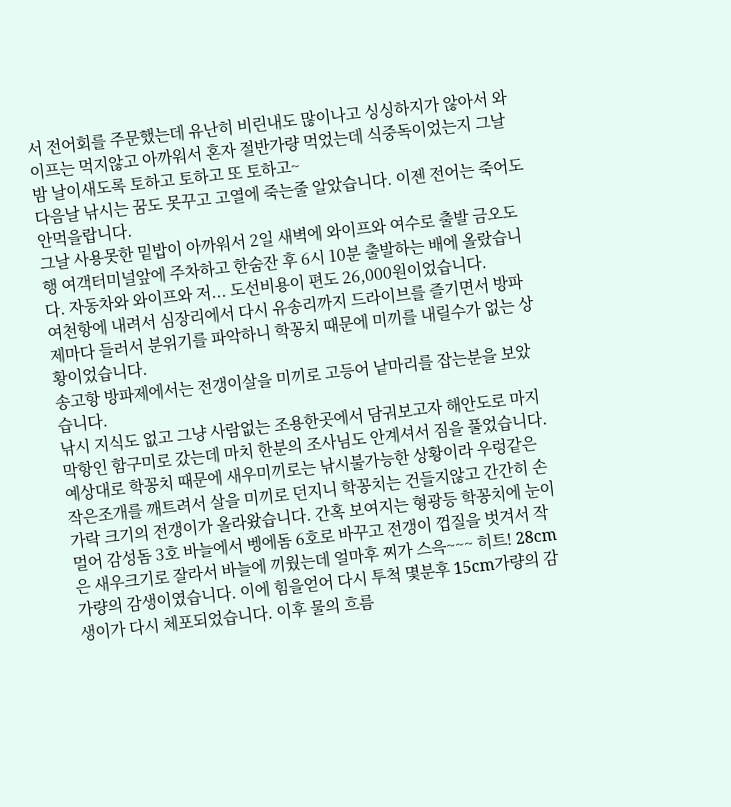서 전어회를 주문했는데 유난히 비린내도 많이나고 싱싱하지가 않아서 와이프는 먹지않고 아까워서 혼자 절반가량 먹었는데 식중독이었는지 그날밤 날이새도록 토하고 토하고 또 토하고~
다음날 낚시는 꿈도 못꾸고 고열에 죽는줄 알았습니다. 이젠 전어는 죽어도 안먹을랍니다.
그날 사용못한 밑밥이 아까워서 2일 새벽에 와이프와 여수로 출발 금오도행 여객터미널앞에 주차하고 한숨잔 후 6시 10분 출발하는 배에 올랐습니다. 자동차와 와이프와 저... 도선비용이 편도 26,000원이었습니다.
여천항에 내려서 심장리에서 다시 유송리까지 드라이브를 즐기면서 방파제마다 들러서 분위기를 파악하니 학꽁치 때문에 미끼를 내릴수가 없는 상황이었습니다.
송고항 방파제에서는 전갱이살을 미끼로 고등어 낱마리를 잡는분을 보았습니다.
낚시 지식도 없고 그냥 사람없는 조용한곳에서 담궈보고자 해안도로 마지막항인 함구미로 갔는데 마치 한분의 조사님도 안계셔서 짐을 풀었습니다.
예상대로 학꽁치 때문에 새우미끼로는 낚시불가능한 상황이라 우렁같은 작은조개를 깨트려서 살을 미끼로 던지니 학꽁치는 건들지않고 간간히 손가락 크기의 전갱이가 올라왔습니다. 간혹 보여지는 형광등 학꽁치에 눈이멀어 감성돔 3호 바늘에서 벵에돔 6호로 바꾸고 전갱이 껍질을 벗겨서 작은 새우크기로 잘라서 바늘에 끼웠는데 얼마후 찌가 스윽~~~ 히트! 28cm가량의 감생이였습니다. 이에 힘을얻어 다시 투척 몇분후 15cm가량의 감생이가 다시 체포되었습니다. 이후 물의 흐름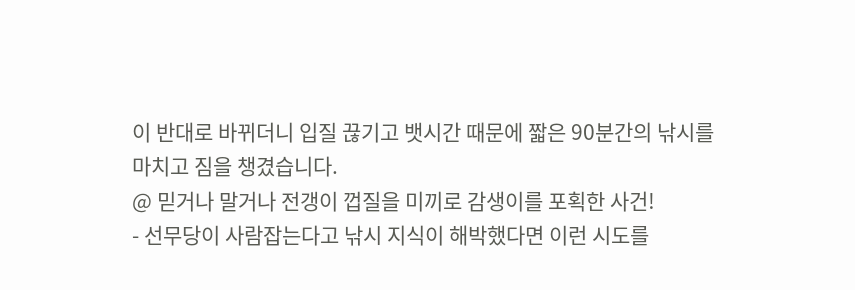이 반대로 바뀌더니 입질 끊기고 뱃시간 때문에 짧은 90분간의 낚시를 마치고 짐을 챙겼습니다.
@ 믿거나 말거나 전갱이 껍질을 미끼로 감생이를 포획한 사건!
- 선무당이 사람잡는다고 낚시 지식이 해박했다면 이런 시도를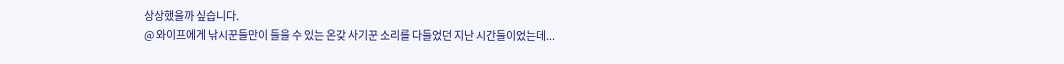상상했을까 싶습니다.
@ 와이프에게 낚시꾼들만이 들을 수 있는 온갖 사기꾼 소리를 다들었던 지난 시간들이었는데...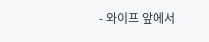- 와이프 앞에서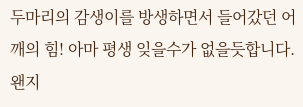두마리의 감생이를 방생하면서 들어갔던 어깨의 힘! 아마 평생 잊을수가 없을듯합니다.
왠지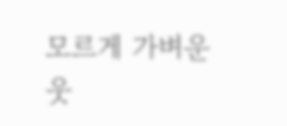모르게 가벼운 웃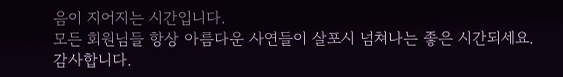음이 지어지는 시간입니다.
모든 회원님들 항상 아름다운 사연들이 살포시 넘쳐나는 좋은 시간되세요.
감사합니다.